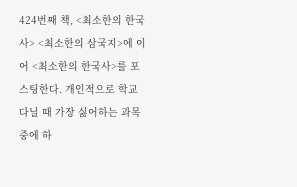424번째 책, <최소한의 한국사> <최소한의 삼국지>에 이어 <최소한의 한국사>를 포스팅한다. 개인적으로 학교 다닐 때 가장 싫어하는 과목 중에 하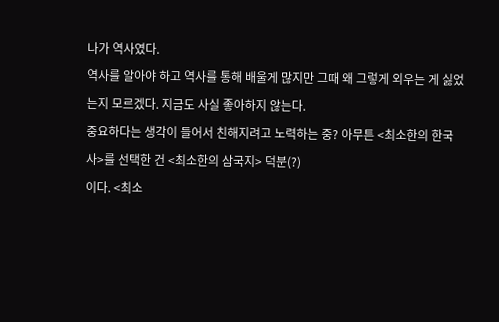나가 역사였다.
역사를 알아야 하고 역사를 통해 배울게 많지만 그때 왜 그렇게 외우는 게 싫었는지 모르겠다. 지금도 사실 좋아하지 않는다.
중요하다는 생각이 들어서 친해지려고 노력하는 중? 아무튼 <최소한의 한국사>를 선택한 건 <최소한의 삼국지> 덕분(?)
이다. <최소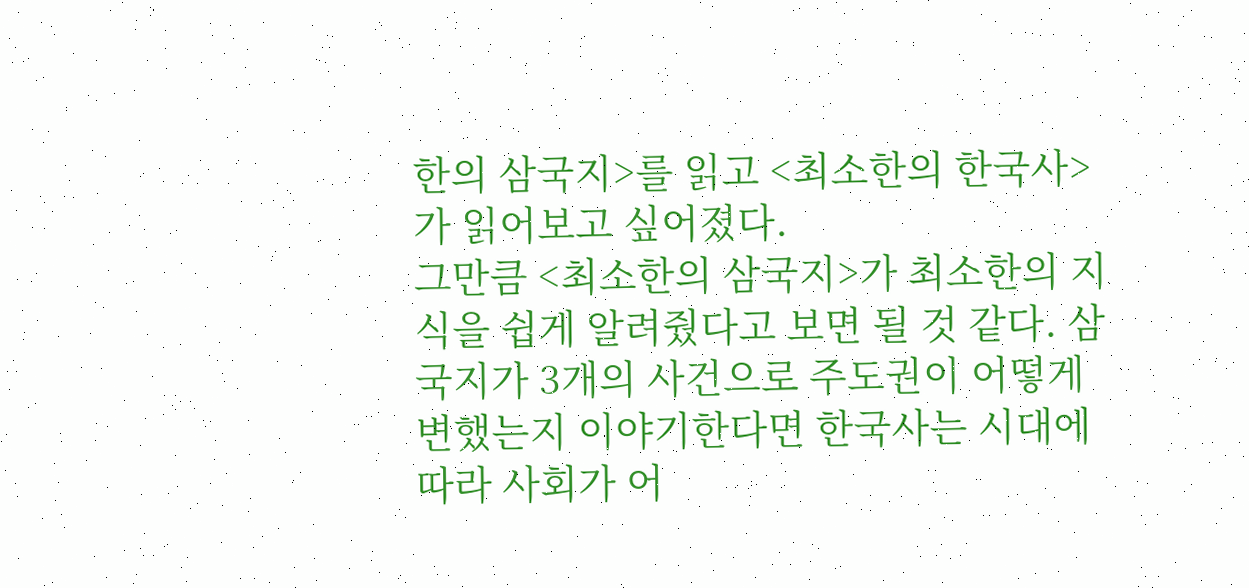한의 삼국지>를 읽고 <최소한의 한국사>가 읽어보고 싶어졌다.
그만큼 <최소한의 삼국지>가 최소한의 지식을 쉽게 알려줬다고 보면 될 것 같다. 삼국지가 3개의 사건으로 주도권이 어떻게 변했는지 이야기한다면 한국사는 시대에 따라 사회가 어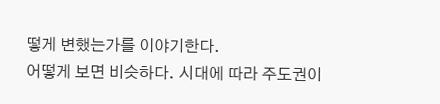떻게 변했는가를 이야기한다.
어떻게 보면 비슷하다. 시대에 따라 주도권이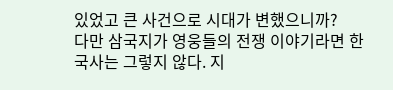있었고 큰 사건으로 시대가 변했으니까?
다만 삼국지가 영웅들의 전쟁 이야기라면 한국사는 그렇지 않다. 지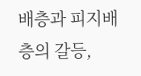배층과 피지배층의 갈등,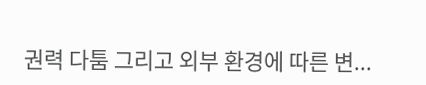권력 다툼 그리고 외부 환경에 따른 변...